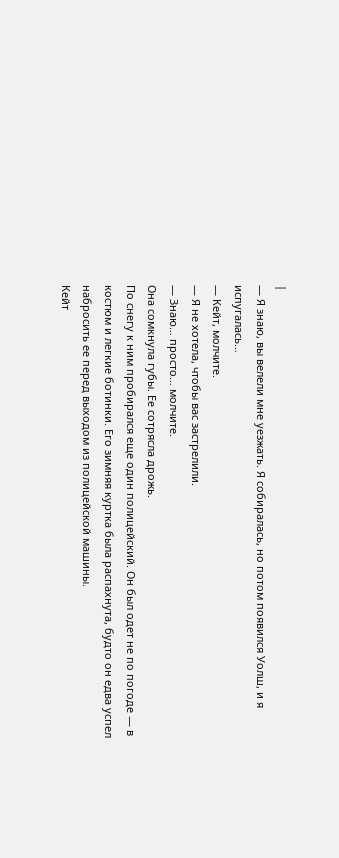|
— Я знаю, вы велели мне уезжать. Я собиралась, но потом появился Уолш, и я испугалась…
— Кейт, молчите.
— Я не хотела, чтобы вас застрелили.
— Знаю… просто… молчите.
Она сомкнула губы. Ее сотрясла дрожь.
По снегу к ним пробирался еще один полицейский. Он был одет не по погоде — в костюм и легкие ботинки. Его зимняя куртка была распахнута, будто он едва успел набросить ее перед выходом из полицейской машины.
Кейт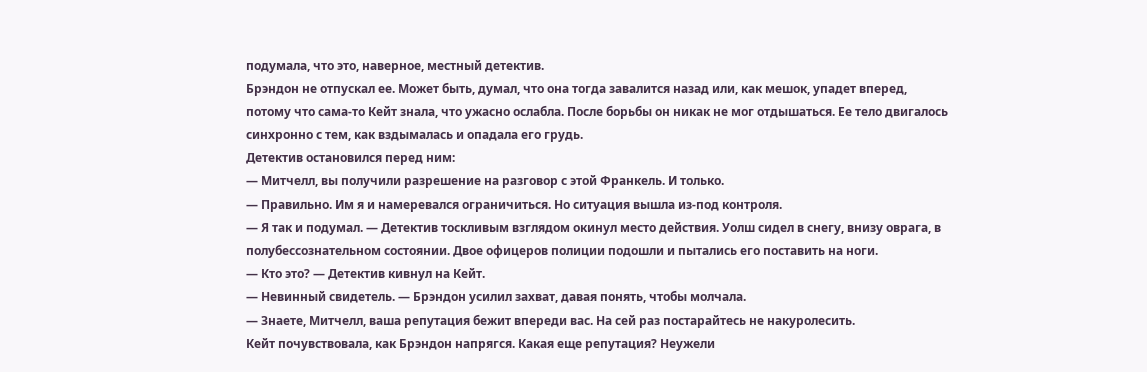подумала, что это, наверное, местный детектив.
Брэндон не отпускал ее. Может быть, думал, что она тогда завалится назад или, как мешок, упадет вперед, потому что сама-то Кейт знала, что ужасно ослабла. После борьбы он никак не мог отдышаться. Ее тело двигалось синхронно с тем, как вздымалась и опадала его грудь.
Детектив остановился перед ним:
— Митчелл, вы получили разрешение на разговор с этой Франкель. И только.
— Правильно. Им я и намеревался ограничиться. Но ситуация вышла из-под контроля.
— Я так и подумал. — Детектив тоскливым взглядом окинул место действия. Уолш сидел в снегу, внизу оврага, в полубессознательном состоянии. Двое офицеров полиции подошли и пытались его поставить на ноги.
— Кто это? — Детектив кивнул на Кейт.
— Невинный свидетель. — Брэндон усилил захват, давая понять, чтобы молчала.
— Знаете, Митчелл, ваша репутация бежит впереди вас. На сей раз постарайтесь не накуролесить.
Кейт почувствовала, как Брэндон напрягся. Какая еще репутация? Неужели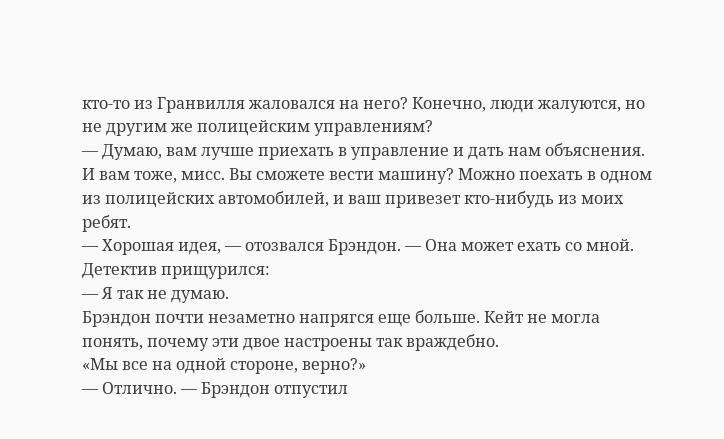кто-то из Гранвилля жаловался на него? Конечно, люди жалуются, но не другим же полицейским управлениям?
— Думаю, вам лучше приехать в управление и дать нам объяснения. И вам тоже, мисс. Вы сможете вести машину? Можно поехать в одном из полицейских автомобилей, и ваш привезет кто-нибудь из моих ребят.
— Хорошая идея, — отозвался Брэндон. — Она может ехать со мной.
Детектив прищурился:
— Я так не думаю.
Брэндон почти незаметно напрягся еще больше. Кейт не могла понять, почему эти двое настроены так враждебно.
«Мы все на одной стороне, верно?»
— Отлично. — Брэндон отпустил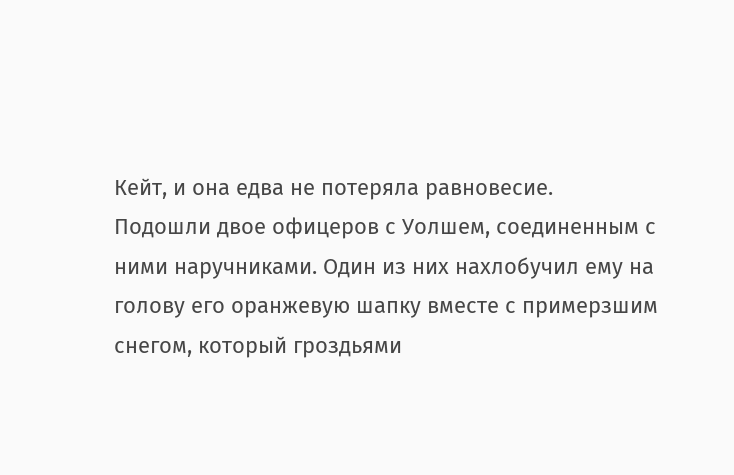Кейт, и она едва не потеряла равновесие.
Подошли двое офицеров с Уолшем, соединенным с ними наручниками. Один из них нахлобучил ему на голову его оранжевую шапку вместе с примерзшим снегом, который гроздьями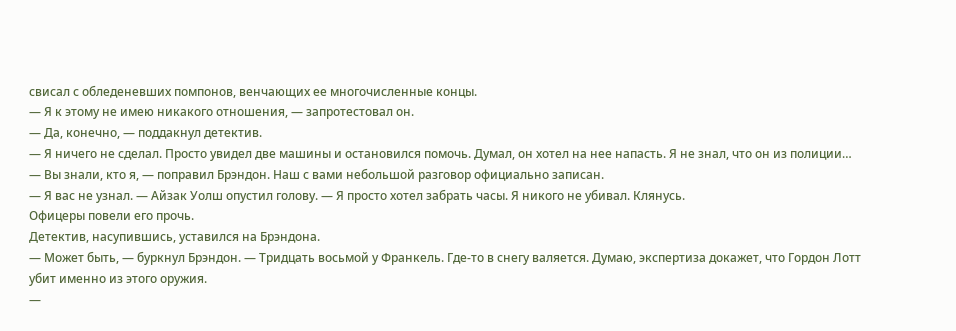свисал с обледеневших помпонов, венчающих ее многочисленные концы.
— Я к этому не имею никакого отношения, — запротестовал он.
— Да, конечно, — поддакнул детектив.
— Я ничего не сделал. Просто увидел две машины и остановился помочь. Думал, он хотел на нее напасть. Я не знал, что он из полиции…
— Вы знали, кто я, — поправил Брэндон. Наш с вами небольшой разговор официально записан.
— Я вас не узнал. — Айзак Уолш опустил голову. — Я просто хотел забрать часы. Я никого не убивал. Клянусь.
Офицеры повели его прочь.
Детектив, насупившись, уставился на Брэндона.
— Может быть, — буркнул Брэндон. — Тридцать восьмой у Франкель. Где-то в снегу валяется. Думаю, экспертиза докажет, что Гордон Лотт убит именно из этого оружия.
—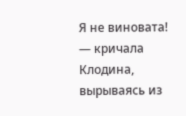Я не виновата! — кричала Клодина, вырываясь из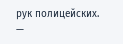рук полицейских. —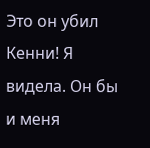Это он убил Кенни! Я видела. Он бы и меня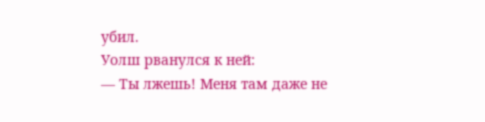убил.
Уолш рванулся к ней:
— Ты лжешь! Меня там даже не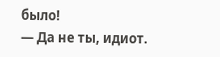было!
— Да не ты, идиот.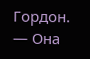Гордон. — Она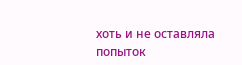хоть и не оставляла попыток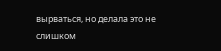вырваться, но делала это не слишком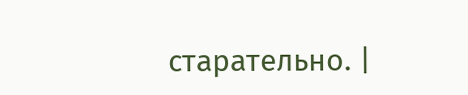старательно. |